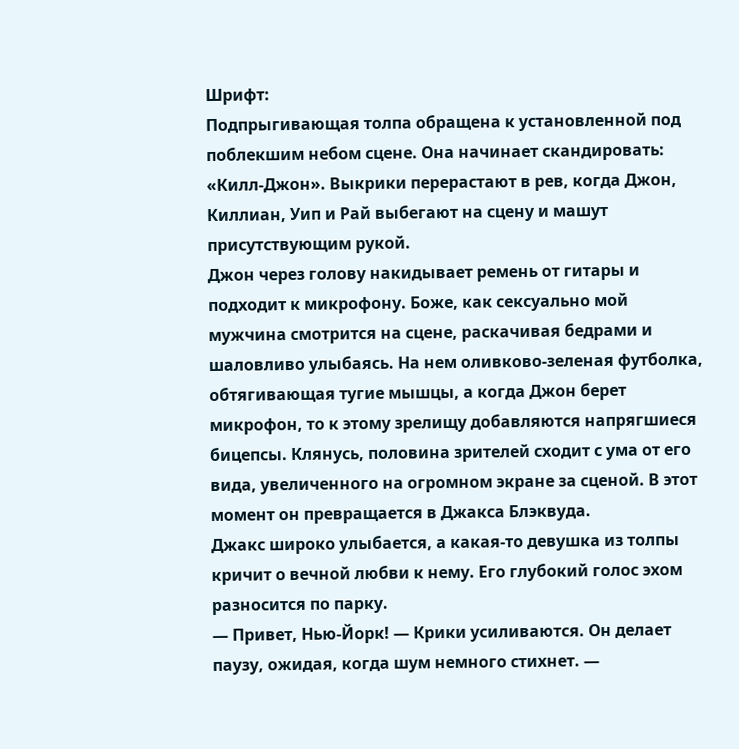Шрифт:
Подпрыгивающая толпа обращена к установленной под поблекшим небом сцене. Она начинает скандировать: «Килл-Джон». Выкрики перерастают в рев, когда Джон, Киллиан, Уип и Рай выбегают на сцену и машут присутствующим рукой.
Джон через голову накидывает ремень от гитары и подходит к микрофону. Боже, как сексуально мой мужчина смотрится на сцене, раскачивая бедрами и шаловливо улыбаясь. На нем оливково-зеленая футболка, обтягивающая тугие мышцы, а когда Джон берет микрофон, то к этому зрелищу добавляются напрягшиеся бицепсы. Клянусь, половина зрителей сходит с ума от его вида, увеличенного на огромном экране за сценой. В этот момент он превращается в Джакса Блэквуда.
Джакс широко улыбается, а какая-то девушка из толпы кричит о вечной любви к нему. Его глубокий голос эхом разносится по парку.
— Привет, Нью-Йорк! — Крики усиливаются. Он делает паузу, ожидая, когда шум немного стихнет. —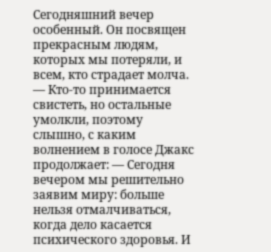Сегодняшний вечер особенный. Он посвящен прекрасным людям, которых мы потеряли, и всем, кто страдает молча. — Кто-то принимается свистеть, но остальные умолкли, поэтому слышно, с каким волнением в голосе Джакс продолжает: — Сегодня вечером мы решительно заявим миру: больше нельзя отмалчиваться, когда дело касается психического здоровья. И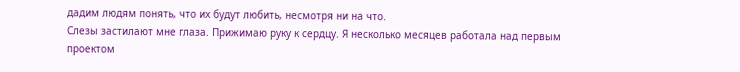дадим людям понять, что их будут любить, несмотря ни на что.
Слезы застилают мне глаза. Прижимаю руку к сердцу. Я несколько месяцев работала над первым проектом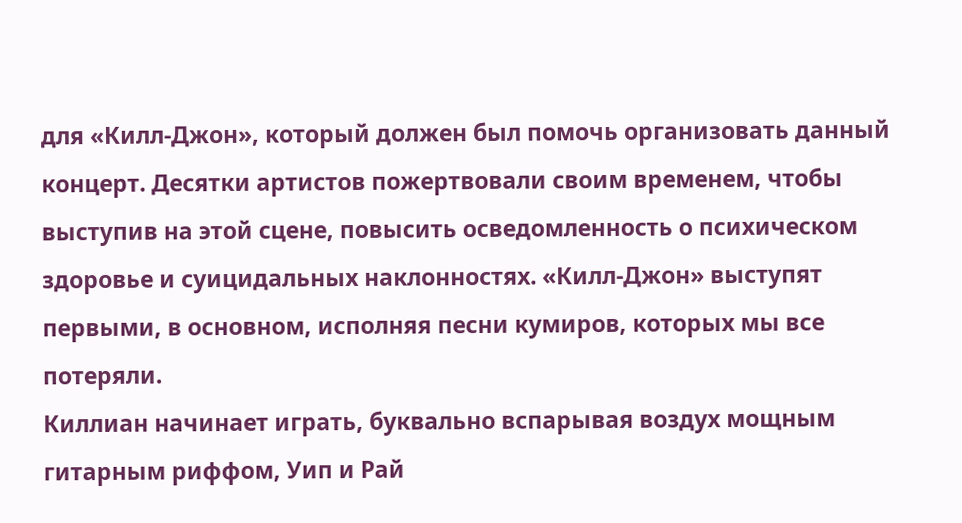для «Килл-Джон», который должен был помочь организовать данный концерт. Десятки артистов пожертвовали своим временем, чтобы выступив на этой сцене, повысить осведомленность о психическом здоровье и суицидальных наклонностях. «Килл-Джон» выступят первыми, в основном, исполняя песни кумиров, которых мы все потеряли.
Киллиан начинает играть, буквально вспарывая воздух мощным гитарным риффом, Уип и Рай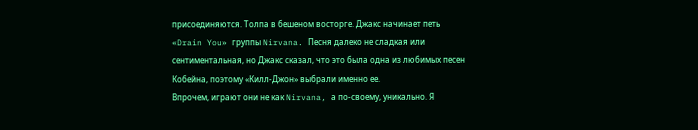присоединяются. Толпа в бешеном восторге. Джакс начинает петь «Drain You» группы Nirvana. Песня далеко не сладкая или сентиментальная, но Джакс сказал, что это была одна из любимых песен Кобейна, поэтому «Килл-Джон» выбрали именно ее.
Впрочем, играют они не как Nirvana, а по-своему, уникально. Я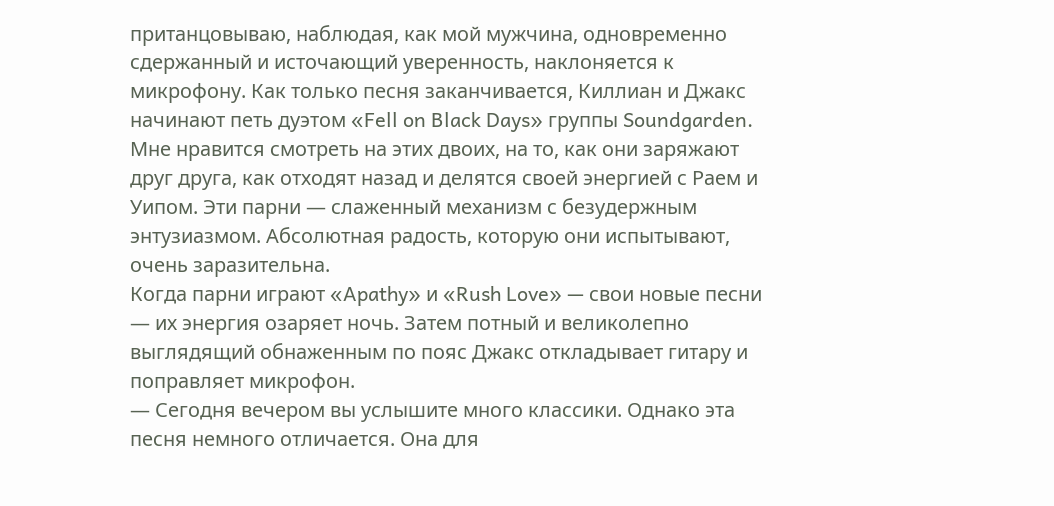пританцовываю, наблюдая, как мой мужчина, одновременно сдержанный и источающий уверенность, наклоняется к микрофону. Как только песня заканчивается, Киллиан и Джакс начинают петь дуэтом «Fell on Black Days» группы Soundgarden.
Мне нравится смотреть на этих двоих, на то, как они заряжают друг друга, как отходят назад и делятся своей энергией с Раем и Уипом. Эти парни — слаженный механизм с безудержным энтузиазмом. Абсолютная радость, которую они испытывают, очень заразительна.
Когда парни играют «Apathy» и «Rush Love» — свои новые песни — их энергия озаряет ночь. Затем потный и великолепно выглядящий обнаженным по пояс Джакс откладывает гитару и поправляет микрофон.
— Сегодня вечером вы услышите много классики. Однако эта песня немного отличается. Она для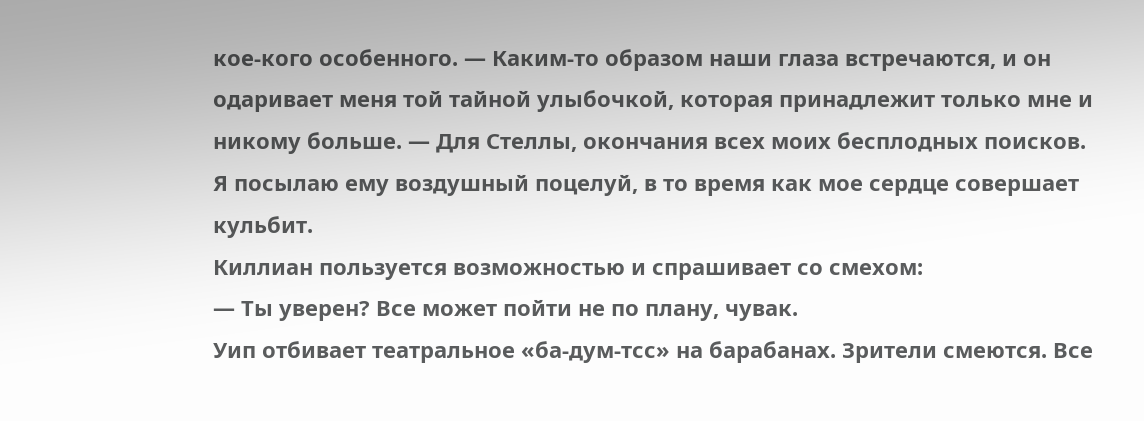кое-кого особенного. — Каким-то образом наши глаза встречаются, и он одаривает меня той тайной улыбочкой, которая принадлежит только мне и никому больше. — Для Стеллы, окончания всех моих бесплодных поисков.
Я посылаю ему воздушный поцелуй, в то время как мое сердце совершает кульбит.
Киллиан пользуется возможностью и спрашивает со смехом:
— Ты уверен? Все может пойти не по плану, чувак.
Уип отбивает театральное «ба-дум-тсс» на барабанах. Зрители смеются. Все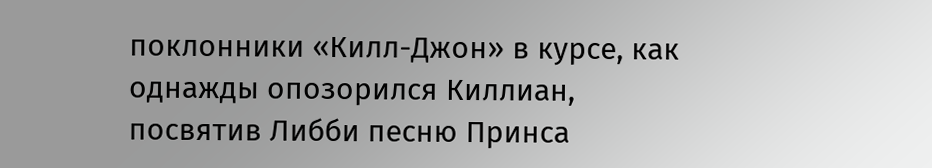поклонники «Килл-Джон» в курсе, как однажды опозорился Киллиан, посвятив Либби песню Принса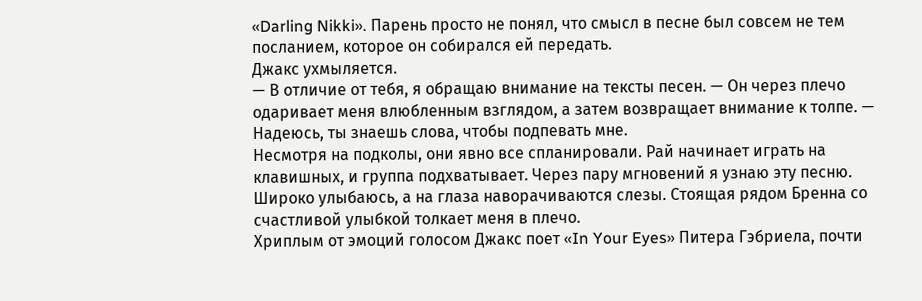«Darling Nikki». Парень просто не понял, что смысл в песне был совсем не тем посланием, которое он собирался ей передать.
Джакс ухмыляется.
— В отличие от тебя, я обращаю внимание на тексты песен. — Он через плечо одаривает меня влюбленным взглядом, а затем возвращает внимание к толпе. — Надеюсь, ты знаешь слова, чтобы подпевать мне.
Несмотря на подколы, они явно все спланировали. Рай начинает играть на клавишных, и группа подхватывает. Через пару мгновений я узнаю эту песню. Широко улыбаюсь, а на глаза наворачиваются слезы. Стоящая рядом Бренна со счастливой улыбкой толкает меня в плечо.
Хриплым от эмоций голосом Джакс поет «In Your Eyes» Питера Гэбриела, почти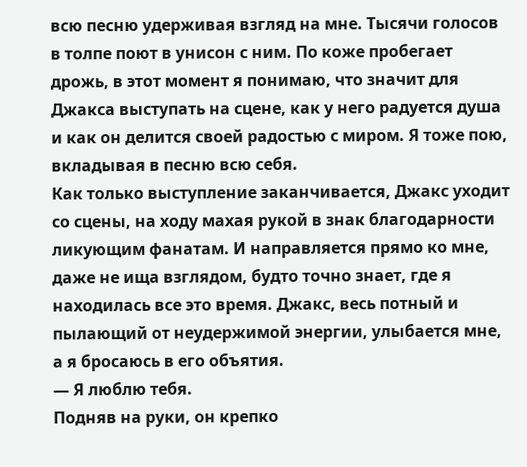всю песню удерживая взгляд на мне. Тысячи голосов в толпе поют в унисон с ним. По коже пробегает дрожь, в этот момент я понимаю, что значит для Джакса выступать на сцене, как у него радуется душа и как он делится своей радостью с миром. Я тоже пою, вкладывая в песню всю себя.
Как только выступление заканчивается, Джакс уходит со сцены, на ходу махая рукой в знак благодарности ликующим фанатам. И направляется прямо ко мне, даже не ища взглядом, будто точно знает, где я находилась все это время. Джакс, весь потный и пылающий от неудержимой энергии, улыбается мне, а я бросаюсь в его объятия.
— Я люблю тебя.
Подняв на руки, он крепко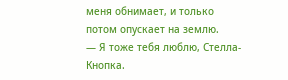меня обнимает, и только потом опускает на землю.
— Я тоже тебя люблю, Стелла-Кнопка.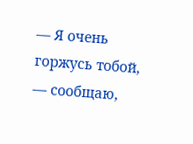— Я очень горжусь тобой, — сообщаю,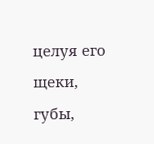целуя его щеки, губы,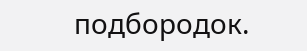подбородок.